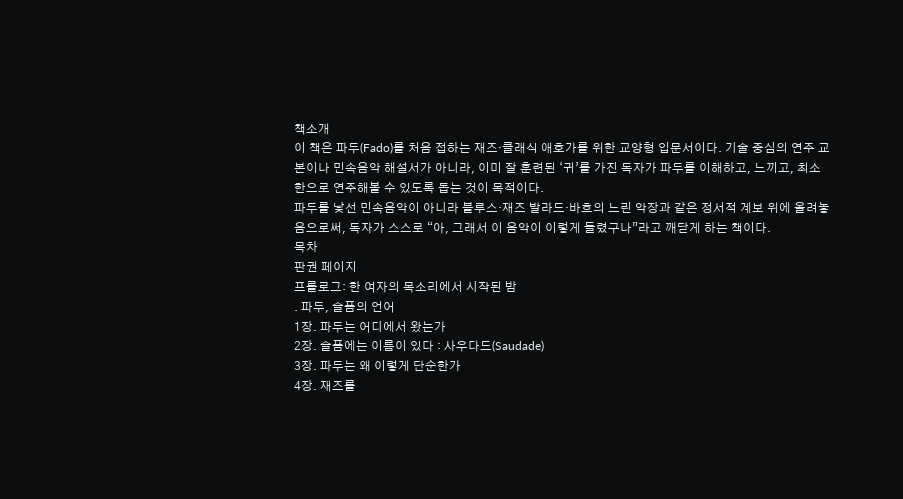책소개
이 책은 파두(Fado)를 처음 접하는 재즈·클래식 애호가를 위한 교양형 입문서이다. 기술 중심의 연주 교본이나 민속음악 해설서가 아니라, 이미 잘 훈련된 ‘귀’를 가진 독자가 파두를 이해하고, 느끼고, 최소한으로 연주해볼 수 있도록 돕는 것이 목적이다.
파두를 낯선 민속음악이 아니라 블루스·재즈 발라드·바흐의 느린 악장과 같은 정서적 계보 위에 올려놓음으로써, 독자가 스스로 “아, 그래서 이 음악이 이렇게 들렸구나”라고 깨닫게 하는 책이다.
목차
판권 페이지
프롤로그: 한 여자의 목소리에서 시작된 밤
. 파두, 슬픔의 언어
1장. 파두는 어디에서 왔는가
2장. 슬픔에는 이름이 있다 : 사우다드(Saudade)
3장. 파두는 왜 이렇게 단순한가
4장. 재즈를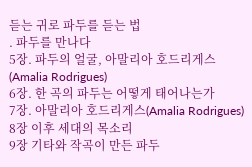듣는 귀로 파두를 듣는 법
. 파두를 만나다
5장. 파두의 얼굴, 아말리아 호드리게스(Amalia Rodrigues)
6장. 한 곡의 파두는 어떻게 태어나는가
7장. 아말리아 호드리게스(Amalia Rodrigues)
8장 이후 세대의 목소리
9장 기타와 작곡이 만든 파두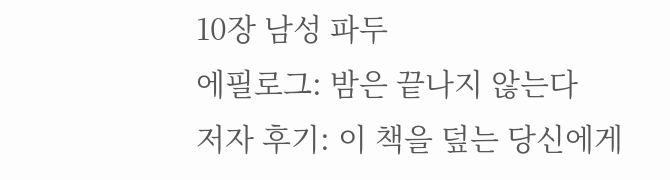10장 남성 파두
에필로그: 밤은 끝나지 않는다
저자 후기: 이 책을 덮는 당신에게